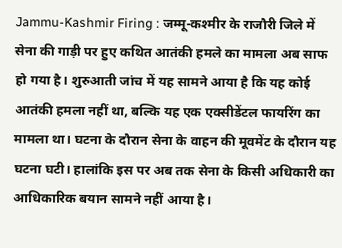Jammu-Kashmir Firing : जम्मू-कश्मीर के राजौरी जिले में सेना की गाड़ी पर हुए कथित आतंकी हमले का मामला अब साफ हो गया है। शुरुआती जांच में यह सामने आया है कि यह कोई आतंकी हमला नहीं था, बल्कि यह एक एक्सीडेंटल फायरिंग का मामला था। घटना के दौरान सेना के वाहन की मूवमेंट के दौरान यह घटना घटी। हालांकि इस पर अब तक सेना के किसी अधिकारी का आधिकारिक बयान सामने नहीं आया है।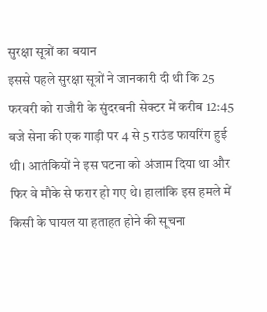सुरक्षा सूत्रों का बयान
इससे पहले सुरक्षा सूत्रों ने जानकारी दी थी कि 25 फरवरी को राजौरी के सुंदरबनी सेक्टर में करीब 12:45 बजे सेना की एक गाड़ी पर 4 से 5 राउंड फायरिंग हुई थी। आतंकियों ने इस घटना को अंजाम दिया था और फिर वे मौके से फरार हो गए थे। हालांकि इस हमले में किसी के घायल या हताहत होने की सूचना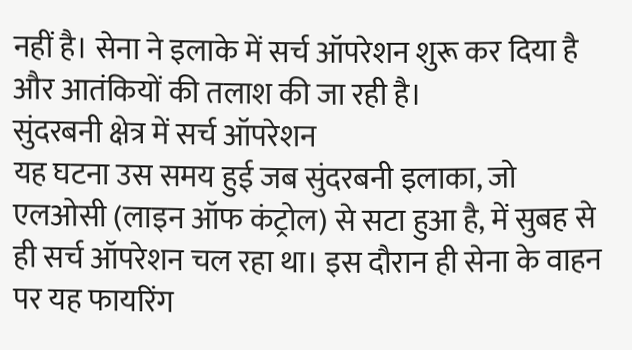नहीं है। सेना ने इलाके में सर्च ऑपरेशन शुरू कर दिया है और आतंकियों की तलाश की जा रही है।
सुंदरबनी क्षेत्र में सर्च ऑपरेशन
यह घटना उस समय हुई जब सुंदरबनी इलाका, जो एलओसी (लाइन ऑफ कंट्रोल) से सटा हुआ है, में सुबह से ही सर्च ऑपरेशन चल रहा था। इस दौरान ही सेना के वाहन पर यह फायरिंग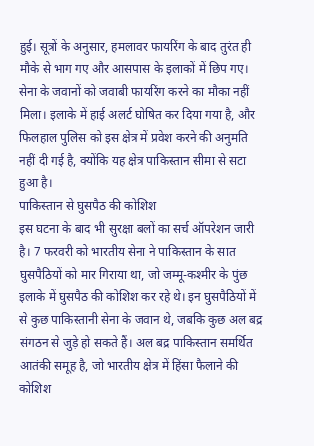हुई। सूत्रों के अनुसार, हमलावर फायरिंग के बाद तुरंत ही मौके से भाग गए और आसपास के इलाकों में छिप गए। सेना के जवानों को जवाबी फायरिंग करने का मौका नहीं मिला। इलाके में हाई अलर्ट घोषित कर दिया गया है, और फिलहाल पुलिस को इस क्षेत्र में प्रवेश करने की अनुमति नहीं दी गई है, क्योंकि यह क्षेत्र पाकिस्तान सीमा से सटा हुआ है।
पाकिस्तान से घुसपैठ की कोशिश
इस घटना के बाद भी सुरक्षा बलों का सर्च ऑपरेशन जारी है। 7 फरवरी को भारतीय सेना ने पाकिस्तान के सात घुसपैठियों को मार गिराया था, जो जम्मू-कश्मीर के पुंछ इलाके में घुसपैठ की कोशिश कर रहे थे। इन घुसपैठियों में से कुछ पाकिस्तानी सेना के जवान थे, जबकि कुछ अल बद्र संगठन से जुड़े हो सकते हैं। अल बद्र पाकिस्तान समर्थित आतंकी समूह है, जो भारतीय क्षेत्र में हिंसा फैलाने की कोशिश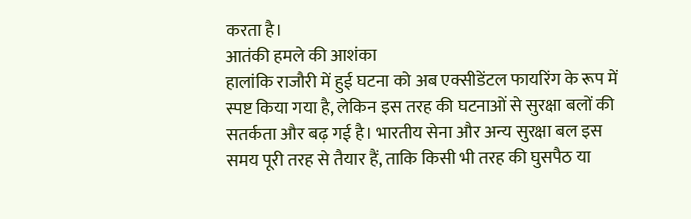करता है।
आतंकी हमले की आशंका
हालांकि राजौरी में हुई घटना को अब एक्सीडेंटल फायरिंग के रूप में स्पष्ट किया गया है, लेकिन इस तरह की घटनाओं से सुरक्षा बलों की सतर्कता और बढ़ गई है। भारतीय सेना और अन्य सुरक्षा बल इस समय पूरी तरह से तैयार हैं, ताकि किसी भी तरह की घुसपैठ या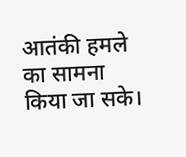आतंकी हमले का सामना किया जा सके।